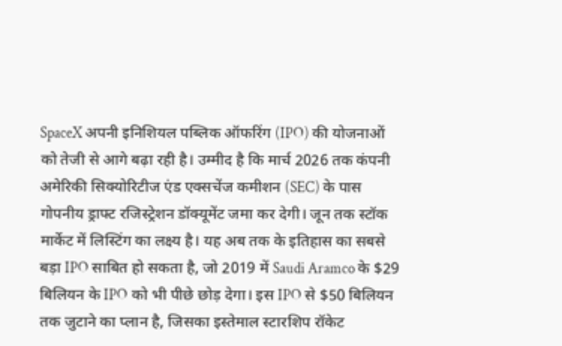SpaceX अपनी इनिशियल पब्लिक ऑफरिंग (IPO) की योजनाओं को तेजी से आगे बढ़ा रही है। उम्मीद है कि मार्च 2026 तक कंपनी अमेरिकी सिक्योरिटीज एंड एक्सचेंज कमीशन (SEC) के पास गोपनीय ड्राफ्ट रजिस्ट्रेशन डॉक्यूमेंट जमा कर देगी। जून तक स्टॉक मार्केट में लिस्टिंग का लक्ष्य है। यह अब तक के इतिहास का सबसे बड़ा IPO साबित हो सकता है, जो 2019 में Saudi Aramco के $29 बिलियन के IPO को भी पीछे छोड़ देगा। इस IPO से $50 बिलियन तक जुटाने का प्लान है, जिसका इस्तेमाल स्टारशिप रॉकेट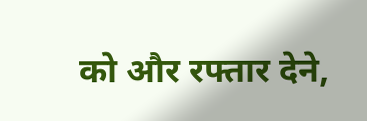को और रफ्तार देने,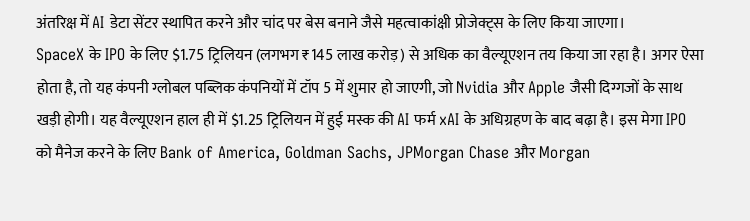अंतरिक्ष में AI डेटा सेंटर स्थापित करने और चांद पर बेस बनाने जैसे महत्वाकांक्षी प्रोजेक्ट्स के लिए किया जाएगा।
SpaceX के IPO के लिए $1.75 ट्रिलियन (लगभग ₹145 लाख करोड़) से अधिक का वैल्यूएशन तय किया जा रहा है। अगर ऐसा होता है, तो यह कंपनी ग्लोबल पब्लिक कंपनियों में टॉप 5 में शुमार हो जाएगी, जो Nvidia और Apple जैसी दिग्गजों के साथ खड़ी होगी। यह वैल्यूएशन हाल ही में $1.25 ट्रिलियन में हुई मस्क की AI फर्म xAI के अधिग्रहण के बाद बढ़ा है। इस मेगा IPO को मैनेज करने के लिए Bank of America, Goldman Sachs, JPMorgan Chase और Morgan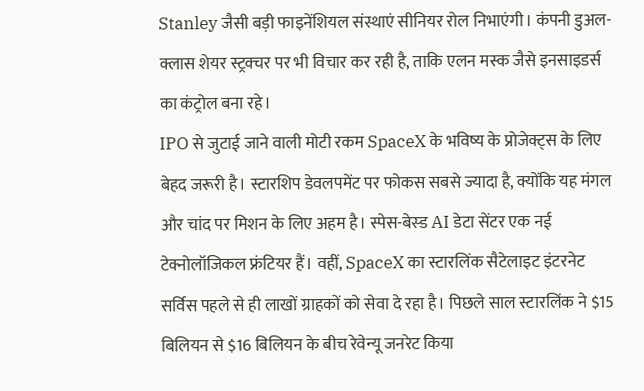Stanley जैसी बड़ी फाइनेंशियल संस्थाएं सीनियर रोल निभाएंगी। कंपनी डुअल-क्लास शेयर स्ट्रक्चर पर भी विचार कर रही है, ताकि एलन मस्क जैसे इनसाइडर्स का कंट्रोल बना रहे।
IPO से जुटाई जाने वाली मोटी रकम SpaceX के भविष्य के प्रोजेक्ट्स के लिए बेहद जरूरी है। स्टारशिप डेवलपमेंट पर फोकस सबसे ज्यादा है, क्योंकि यह मंगल और चांद पर मिशन के लिए अहम है। स्पेस-बेस्ड AI डेटा सेंटर एक नई टेक्नोलॉजिकल फ्रंटियर हैं। वहीं, SpaceX का स्टारलिंक सैटेलाइट इंटरनेट सर्विस पहले से ही लाखों ग्राहकों को सेवा दे रहा है। पिछले साल स्टारलिंक ने $15 बिलियन से $16 बिलियन के बीच रेवेन्यू जनरेट किया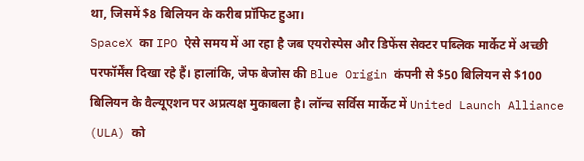था, जिसमें $8 बिलियन के करीब प्रॉफिट हुआ।
SpaceX का IPO ऐसे समय में आ रहा है जब एयरोस्पेस और डिफेंस सेक्टर पब्लिक मार्केट में अच्छी परफॉर्मेंस दिखा रहे हैं। हालांकि, जेफ बेजोस की Blue Origin कंपनी से $50 बिलियन से $100 बिलियन के वैल्यूएशन पर अप्रत्यक्ष मुकाबला है। लॉन्च सर्विस मार्केट में United Launch Alliance (ULA) को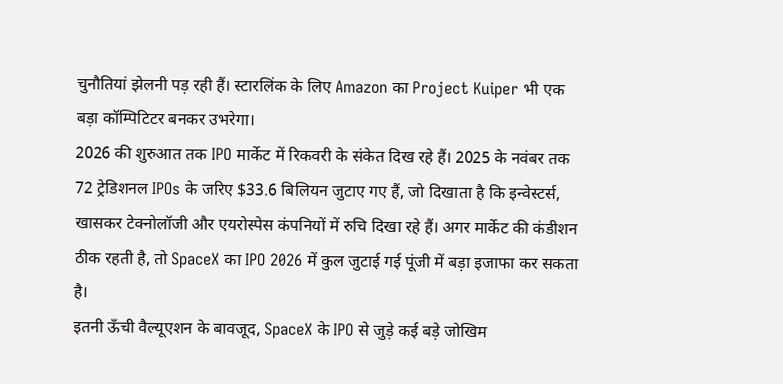चुनौतियां झेलनी पड़ रही हैं। स्टारलिंक के लिए Amazon का Project Kuiper भी एक बड़ा कॉम्पिटिटर बनकर उभरेगा।
2026 की शुरुआत तक IPO मार्केट में रिकवरी के संकेत दिख रहे हैं। 2025 के नवंबर तक 72 ट्रेडिशनल IPOs के जरिए $33.6 बिलियन जुटाए गए हैं, जो दिखाता है कि इन्वेस्टर्स, खासकर टेक्नोलॉजी और एयरोस्पेस कंपनियों में रुचि दिखा रहे हैं। अगर मार्केट की कंडीशन ठीक रहती है, तो SpaceX का IPO 2026 में कुल जुटाई गई पूंजी में बड़ा इजाफा कर सकता है।
इतनी ऊँची वैल्यूएशन के बावजूद, SpaceX के IPO से जुड़े कई बड़े जोखिम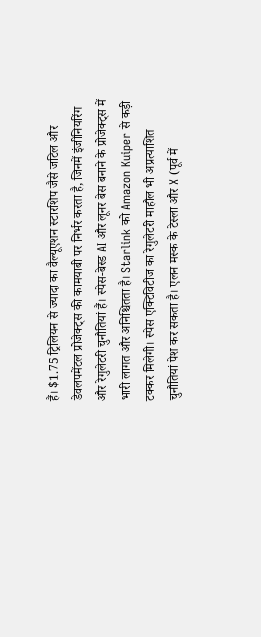हैं। $1.75 ट्रिलियन से ज्यादा का वैल्यूएशन स्टारशिप जैसे जटिल और डेवलपमेंटल प्रोजेक्ट्स की कामयाबी पर निर्भर करता है, जिनमें इंजीनियरिंग और रेगुलेटरी चुनौतियां हैं। स्पेस-बेस्ड AI और लूनर बेस बनाने के प्रोजेक्ट्स में भारी लागत और अनिश्चितता है। Starlink को Amazon Kuiper से कड़ी टक्कर मिलेगी। स्पेस एक्टिविटीज का रेगुलेटरी माहौल भी अप्रत्याशित चुनौतियां पेश कर सकता है। एलन मस्क के टेस्ला और X (पूर्व में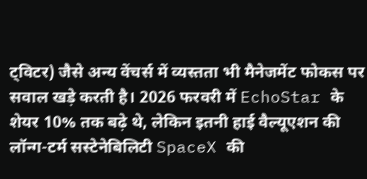ट्विटर) जैसे अन्य वेंचर्स में व्यस्तता भी मैनेजमेंट फोकस पर सवाल खड़े करती है। 2026 फरवरी में EchoStar के शेयर 10% तक बढ़े थे, लेकिन इतनी हाई वैल्यूएशन की लॉन्ग-टर्म सस्टेनेबिलिटी SpaceX की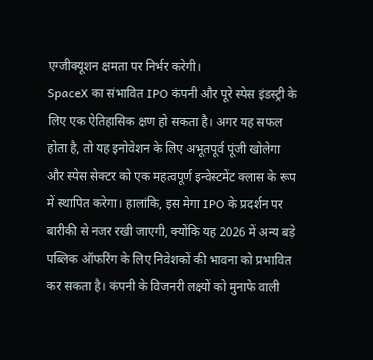एग्जीक्यूशन क्षमता पर निर्भर करेगी।
SpaceX का संभावित IPO कंपनी और पूरे स्पेस इंडस्ट्री के लिए एक ऐतिहासिक क्षण हो सकता है। अगर यह सफल होता है, तो यह इनोवेशन के लिए अभूतपूर्व पूंजी खोलेगा और स्पेस सेक्टर को एक महत्वपूर्ण इन्वेस्टमेंट क्लास के रूप में स्थापित करेगा। हालांकि, इस मेगा IPO के प्रदर्शन पर बारीकी से नजर रखी जाएगी, क्योंकि यह 2026 में अन्य बड़े पब्लिक ऑफरिंग के लिए निवेशकों की भावना को प्रभावित कर सकता है। कंपनी के विजनरी लक्ष्यों को मुनाफे वाली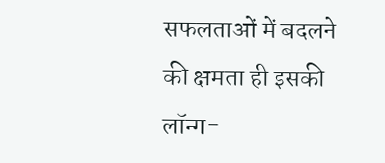सफलताओं में बदलने की क्षमता ही इसकी लॉन्ग-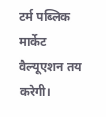टर्म पब्लिक मार्केट वैल्यूएशन तय करेगी।